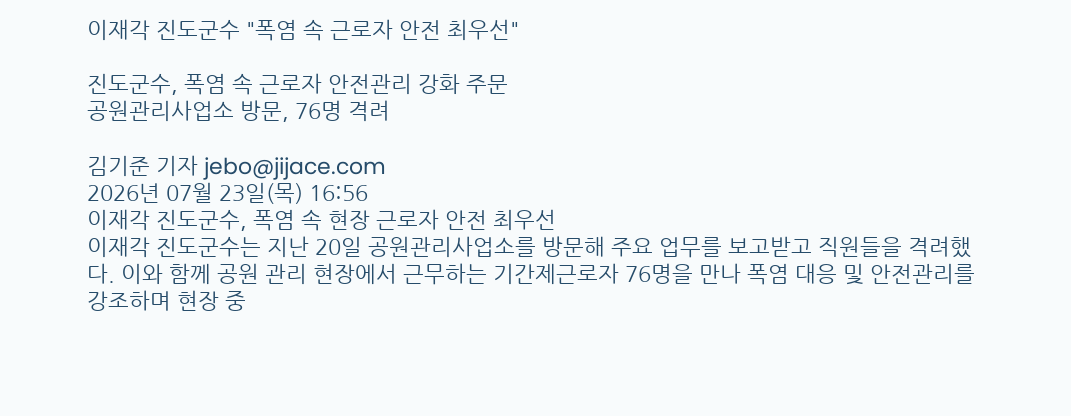이재각 진도군수 "폭염 속 근로자 안전 최우선"

진도군수, 폭염 속 근로자 안전관리 강화 주문
공원관리사업소 방문, 76명 격려

김기준 기자 jebo@jijace.com
2026년 07월 23일(목) 16:56
이재각 진도군수, 폭염 속 현장 근로자 안전 최우선
이재각 진도군수는 지난 20일 공원관리사업소를 방문해 주요 업무를 보고받고 직원들을 격려했다. 이와 함께 공원 관리 현장에서 근무하는 기간제근로자 76명을 만나 폭염 대응 및 안전관리를 강조하며 현장 중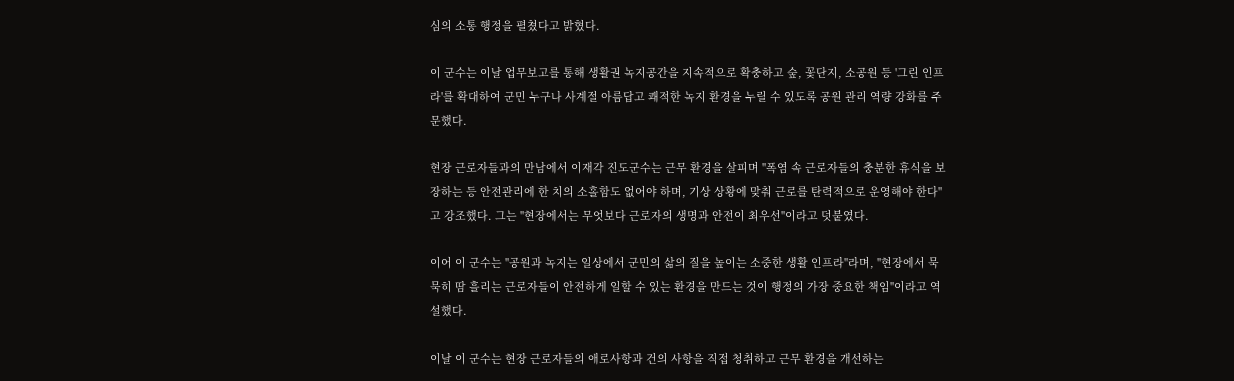심의 소통 행정을 펼쳤다고 밝혔다.

이 군수는 이날 업무보고를 통해 생활권 녹지공간을 지속적으로 확충하고 숲, 꽃단지, 소공원 등 '그린 인프라'를 확대하여 군민 누구나 사계절 아름답고 쾌적한 녹지 환경을 누릴 수 있도록 공원 관리 역량 강화를 주문했다.

현장 근로자들과의 만남에서 이재각 진도군수는 근무 환경을 살피며 "폭염 속 근로자들의 충분한 휴식을 보장하는 등 안전관리에 한 치의 소홀함도 없어야 하며, 기상 상황에 맞춰 근로를 탄력적으로 운영해야 한다"고 강조했다. 그는 "현장에서는 무엇보다 근로자의 생명과 안전이 최우선"이라고 덧붙였다.

이어 이 군수는 "공원과 녹지는 일상에서 군민의 삶의 질을 높이는 소중한 생활 인프라"라며, "현장에서 묵묵히 땀 흘리는 근로자들이 안전하게 일할 수 있는 환경을 만드는 것이 행정의 가장 중요한 책임"이라고 역설했다.

이날 이 군수는 현장 근로자들의 애로사항과 건의 사항을 직접 청취하고 근무 환경을 개선하는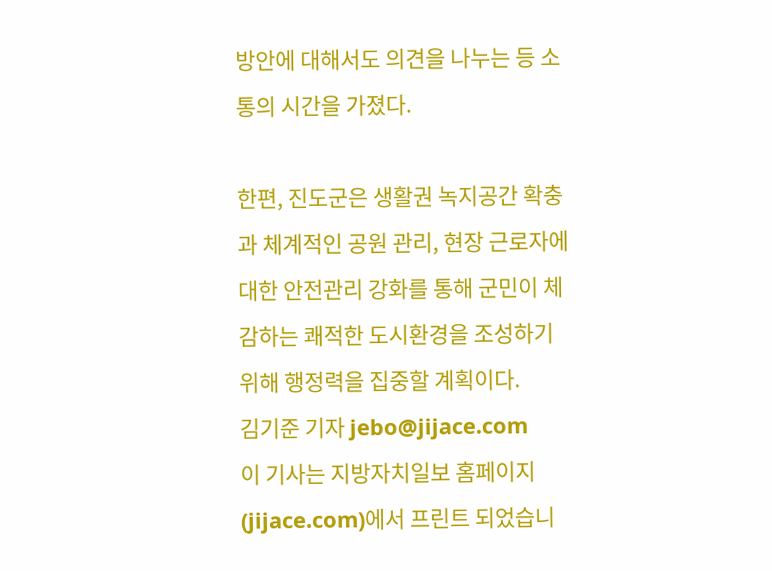방안에 대해서도 의견을 나누는 등 소통의 시간을 가졌다.

한편, 진도군은 생활권 녹지공간 확충과 체계적인 공원 관리, 현장 근로자에 대한 안전관리 강화를 통해 군민이 체감하는 쾌적한 도시환경을 조성하기 위해 행정력을 집중할 계획이다.
김기준 기자 jebo@jijace.com
이 기사는 지방자치일보 홈페이지(jijace.com)에서 프린트 되었습니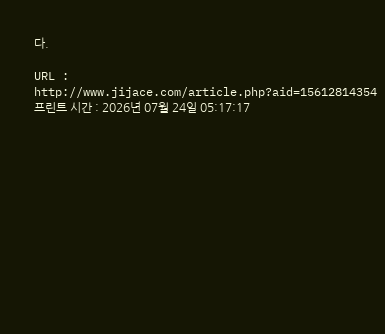다.

URL : http://www.jijace.com/article.php?aid=15612814354
프린트 시간 : 2026년 07월 24일 05:17:17